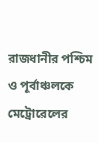রাজধানীর পশ্চিম ও পূর্বাঞ্চলকে মেট্রোরেলের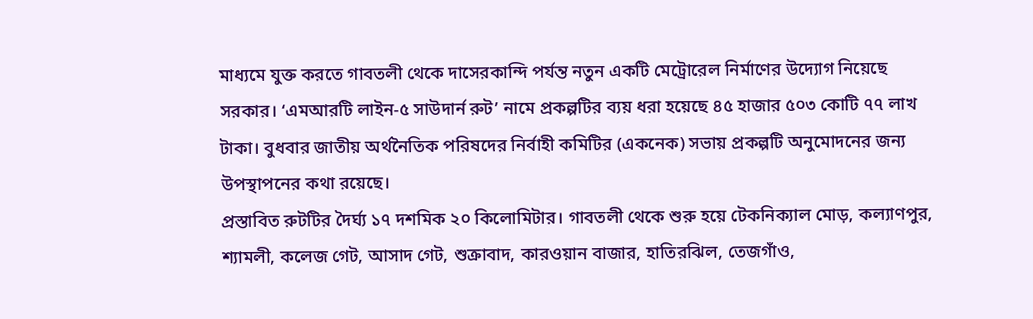মাধ্যমে যুক্ত করতে গাবতলী থেকে দাসেরকান্দি পর্যন্ত নতুন একটি মেট্রোরেল নির্মাণের উদ্যোগ নিয়েছে সরকার। ‘এমআরটি লাইন-৫ সাউদার্ন রুট’ নামে প্রকল্পটির ব্যয় ধরা হয়েছে ৪৫ হাজার ৫০৩ কোটি ৭৭ লাখ টাকা। বুধবার জাতীয় অর্থনৈতিক পরিষদের নির্বাহী কমিটির (একনেক) সভায় প্রকল্পটি অনুমোদনের জন্য উপস্থাপনের কথা রয়েছে।
প্রস্তাবিত রুটটির দৈর্ঘ্য ১৭ দশমিক ২০ কিলোমিটার। গাবতলী থেকে শুরু হয়ে টেকনিক্যাল মোড়, কল্যাণপুর, শ্যামলী, কলেজ গেট, আসাদ গেট, শুক্রাবাদ, কারওয়ান বাজার, হাতিরঝিল, তেজগাঁও,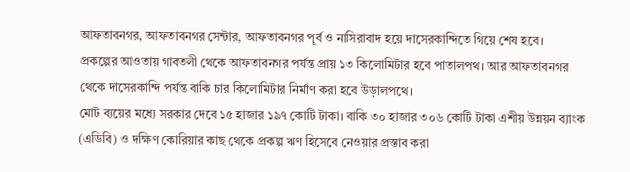আফতাবনগর, আফতাবনগর সেন্টার, আফতাবনগর পূর্ব ও নাসিরাবাদ হয়ে দাসেরকান্দিতে গিয়ে শেষ হবে।
প্রকল্পের আওতায় গাবতলী থেকে আফতাবনগর পর্যন্ত প্রায় ১৩ কিলোমিটার হবে পাতালপথ। আর আফতাবনগর থেকে দাসেরকান্দি পর্যন্ত বাকি চার কিলোমিটার নির্মাণ করা হবে উড়ালপথে।
মোট ব্যয়ের মধ্যে সরকার দেবে ১৫ হাজার ১৯৭ কোটি টাকা। বাকি ৩০ হাজার ৩০৬ কোটি টাকা এশীয় উন্নয়ন ব্যাংক (এডিবি) ও দক্ষিণ কোরিয়ার কাছ থেকে প্রকল্প ঋণ হিসেবে নেওয়ার প্রস্তাব করা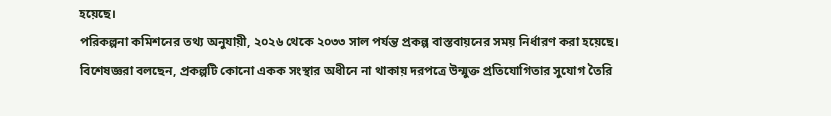হয়েছে।
পরিকল্পনা কমিশনের তথ্য অনুযায়ী, ২০২৬ থেকে ২০৩৩ সাল পর্যন্ত প্রকল্প বাস্তবায়নের সময় নির্ধারণ করা হয়েছে।
বিশেষজ্ঞরা বলছেন, প্রকল্পটি কোনো একক সংস্থার অধীনে না থাকায় দরপত্রে উন্মুক্ত প্রতিযোগিতার সুযোগ তৈরি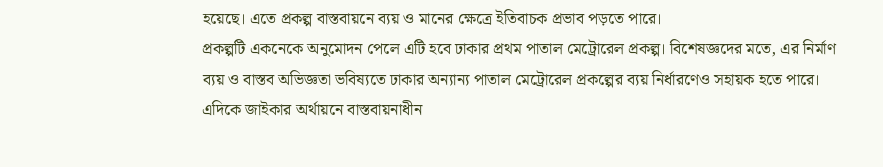হয়েছে। এতে প্রকল্প বাস্তবায়নে ব্যয় ও মানের ক্ষেত্রে ইতিবাচক প্রভাব পড়তে পারে।
প্রকল্পটি একনেকে অনুমোদন পেলে এটি হবে ঢাকার প্রথম পাতাল মেট্রোরেল প্রকল্প। বিশেষজ্ঞদের মতে, এর নির্মাণ ব্যয় ও বাস্তব অভিজ্ঞতা ভবিষ্যতে ঢাকার অন্যান্য পাতাল মেট্রোরেল প্রকল্পের ব্যয় নির্ধারণেও সহায়ক হতে পারে।
এদিকে জাইকার অর্থায়নে বাস্তবায়নাধীন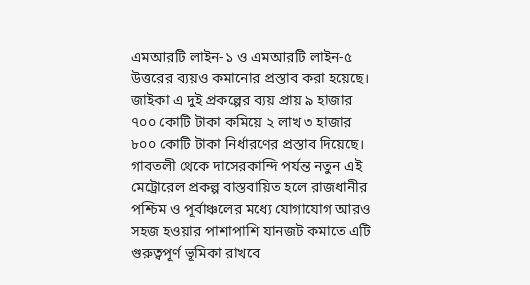এমআরটি লাইন-১ ও এমআরটি লাইন-৫ উত্তরের ব্যয়ও কমানোর প্রস্তাব করা হয়েছে। জাইকা এ দুই প্রকল্পের ব্যয় প্রায় ৯ হাজার ৭০০ কোটি টাকা কমিয়ে ২ লাখ ৩ হাজার ৮০০ কোটি টাকা নির্ধারণের প্রস্তাব দিয়েছে।
গাবতলী থেকে দাসেরকান্দি পর্যন্ত নতুন এই মেট্রোরেল প্রকল্প বাস্তবায়িত হলে রাজধানীর পশ্চিম ও পূর্বাঞ্চলের মধ্যে যোগাযোগ আরও সহজ হওয়ার পাশাপাশি যানজট কমাতে এটি গুরুত্বপূর্ণ ভূমিকা রাখবে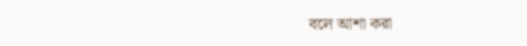বলে আশা করা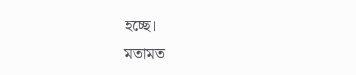হচ্ছে।
মতামত